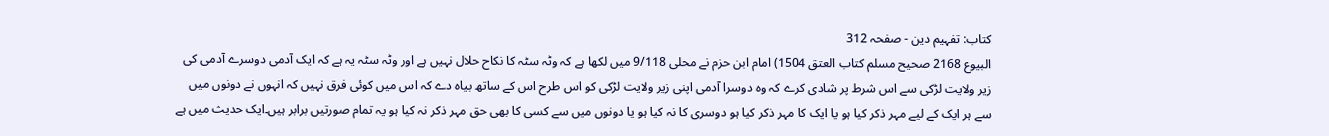کتاب: تفہیم دین - صفحہ 312
البیوع 2168 صحیح مسلم کتاب العتق 1504) امام ابن حزم نے محلی 9/118 میں لکھا ہے کہ وٹہ سٹہ کا نکاح حلال نہیں ہے اور وٹہ سٹہ یہ ہے کہ ایک آدمی دوسرے آدمی کی زیر ولایت لڑکی سے اس شرط پر شادی کرے کہ وہ دوسرا آدمی اپنی زیر ولایت لڑکی کو اس طرح اس کے ساتھ بیاہ دے کہ اس میں کوئی فرق نہیں کہ انہوں نے دونوں میں سے ہر ایک کے لیے مہر ذکر کیا ہو یا ایک کا مہر ذکر کیا ہو دوسری کا نہ کیا ہو یا دونوں میں سے کسی کا بھی حق مہر ذکر نہ کیا ہو یہ تمام صورتیں برابر ہیں۔ایک حدیث میں ہے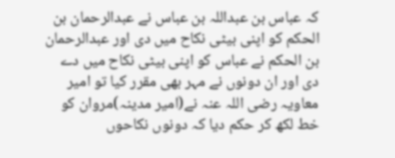کہ عباس بن عبداللہ بن عباس نے عبدالرحمان بن الحکم کو اپنی بیٹی نکاح میں دی اور عبدالرحمان بن الحکم نے عباس کو اپنی بیٹی نکاح میں دے دی اور ان دونوں نے مہر بھی مقرر کیا تو امیر معاویہ رضی اللہ عنہ نے(امیر مدینہ)مروان کو خط لکھ کر حکم دیا کہ دونوں نکاحوں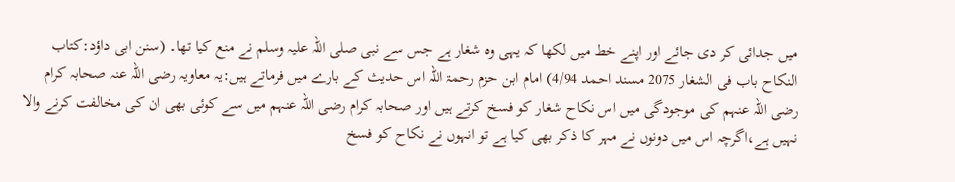میں جدائی کر دی جائے اور اپنے خط میں لکھا کہ یہی وہ شغار ہے جس سے نبی صلی اللہ علیہ وسلم نے منع کیا تھا۔ (سنن ابی داؤد:کتاب النکاح باب فی الشغار 2075 مسند احمد 4/94) امام ابن حزم رحمۃ اللہ اس حدیث کے بارے میں فرماتے ہیں:یہ معاویہ رضی اللہ عنہ صحابہ کرام رضی اللہ عنہم کی موجودگی میں اس نکاح شغار کو فسخ کرتے ہیں اور صحابہ کرام رضی اللہ عنہم میں سے کوئی بھی ان کی مخالفت کرنے والا نہیں ہے،اگرچہ اس میں دونوں نے مہر کا ذکر بھی کیا ہے تو انہوں نے نکاح کو فسخ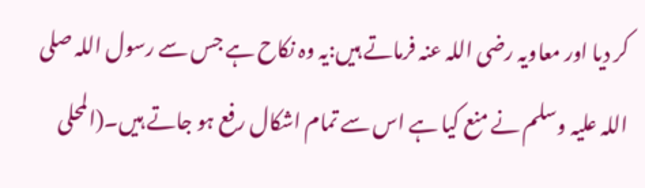کر دیا اور معاویہ رضی اللہ عنہ فرماتے ہیں:یہ وہ نکاح ہے جس سے رسول اللہ صلی اللہ علیہ وسلم نے منع کیا ہے اس سے تمام اشکال رفع ہو جاتے ہیں۔(المحلی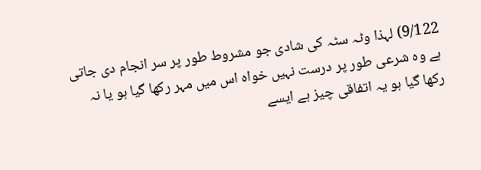9/122) لہذا وٹہ سٹہ کی شادی جو مشروط طور پر سر انجام دی جاتی ہے وہ شرعی طور پر درست نہیں خواہ اس میں مہر رکھا گیا ہو یا نہ رکھا گیا ہو یہ اتفاقی چیز ہے ایسے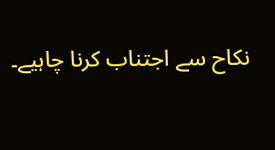نکاح سے اجتناب کرنا چاہیے۔